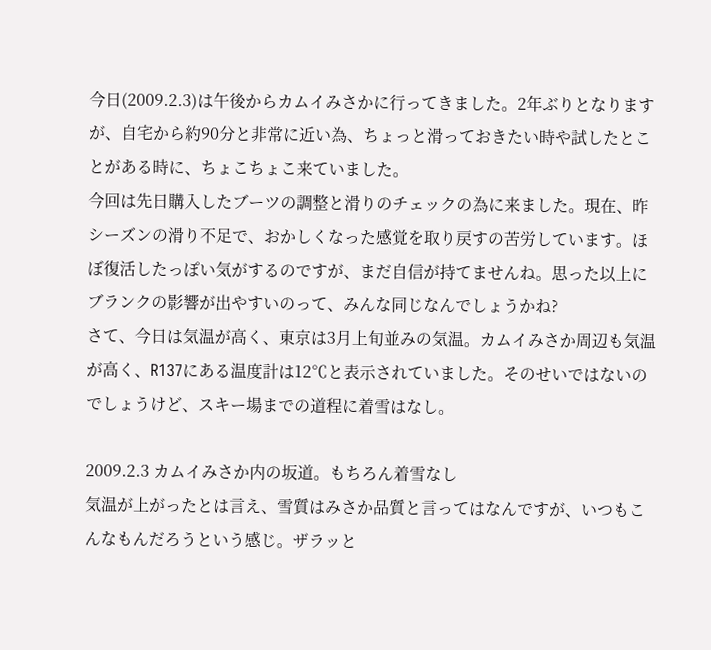今日(2009.2.3)は午後からカムイみさかに行ってきました。2年ぶりとなりますが、自宅から約90分と非常に近い為、ちょっと滑っておきたい時や試したとことがある時に、ちょこちょこ来ていました。
今回は先日購入したブーツの調整と滑りのチェックの為に来ました。現在、昨シーズンの滑り不足で、おかしくなった感覚を取り戻すの苦労しています。ほぼ復活したっぽい気がするのですが、まだ自信が持てませんね。思った以上にブランクの影響が出やすいのって、みんな同じなんでしょうかね?
さて、今日は気温が高く、東京は3月上旬並みの気温。カムイみさか周辺も気温が高く、R137にある温度計は12℃と表示されていました。そのせいではないのでしょうけど、スキー場までの道程に着雪はなし。

2009.2.3 カムイみさか内の坂道。もちろん着雪なし
気温が上がったとは言え、雪質はみさか品質と言ってはなんですが、いつもこんなもんだろうという感じ。ザラッと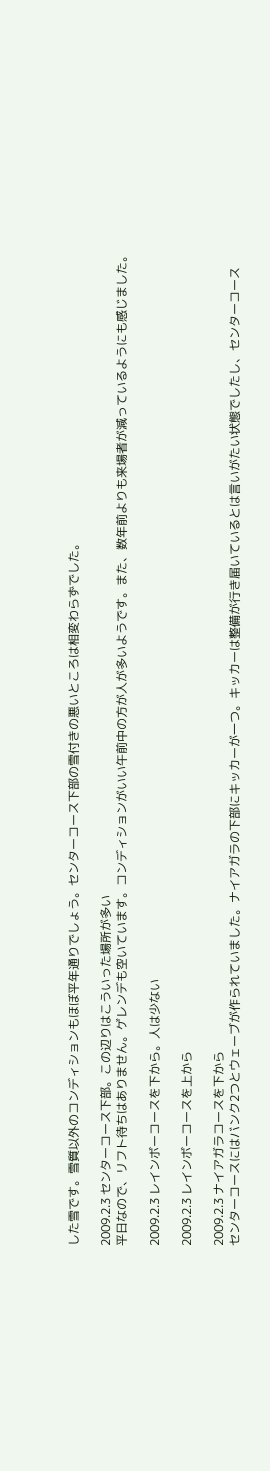した雪です。雪質以外のコンディションもほぼ平年通りでしょう。センターコース下部の雪付きの悪いところは相変わらずでした。

2009.2.3 センターコース下部。この辺りはこういった場所が多い
平日なので、リフト待ちはありません。ゲレンデも空いています。コンディションがいい午前中の方が人が多いようです。また、数年前よりも来場者が減っているようにも感じました。

2009.2.3 レインボーコースを下から。人は少ない

2009.2.3 レインボーコースを上から

2009.2.3 ナイアガラコースを下から
センターコースにはバンク2つとウェーブが作られていました。ナイアガラの下部にキッカーが一つ。キッカーは整備が行き届いているとは言いがたい状態でしたし、センターコース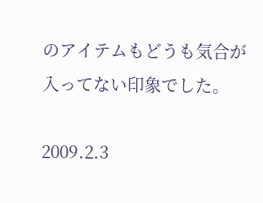のアイテムもどうも気合が入ってない印象でした。

2009.2.3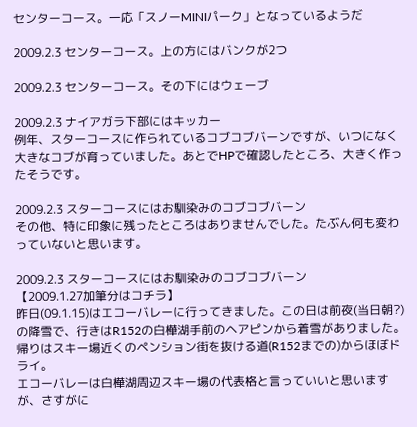センターコース。一応「スノーMINIパーク」となっているようだ

2009.2.3 センターコース。上の方にはバンクが2つ

2009.2.3 センターコース。その下にはウェーブ

2009.2.3 ナイアガラ下部にはキッカー
例年、スターコースに作られているコブコブバーンですが、いつになく大きなコブが育っていました。あとでHPで確認したところ、大きく作ったそうです。

2009.2.3 スターコースにはお馴染みのコブコブバーン
その他、特に印象に残ったところはありませんでした。たぶん何も変わっていないと思います。

2009.2.3 スターコースにはお馴染みのコブコブバーン
【2009.1.27加筆分はコチラ】
昨日(09.1.15)はエコーバレーに行ってきました。この日は前夜(当日朝?)の降雪で、行きはR152の白樺湖手前のヘアピンから着雪がありました。帰りはスキー場近くのペンション街を抜ける道(R152までの)からほぼドライ。
エコーバレーは白樺湖周辺スキー場の代表格と言っていいと思いますが、さすがに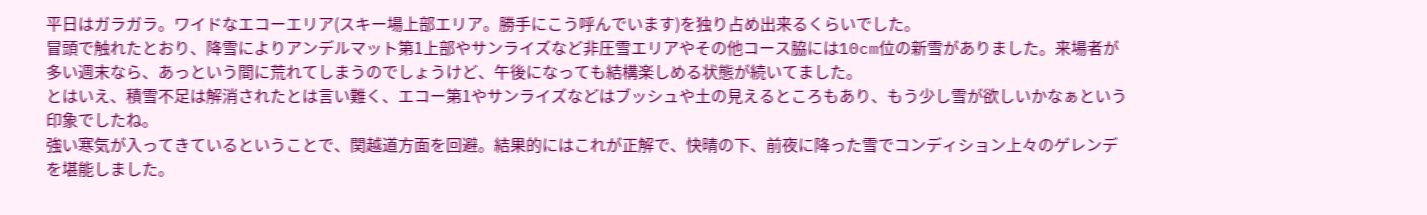平日はガラガラ。ワイドなエコーエリア(スキー場上部エリア。勝手にこう呼んでいます)を独り占め出来るくらいでした。
冒頭で触れたとおり、降雪によりアンデルマット第1上部やサンライズなど非圧雪エリアやその他コース脇には10cm位の新雪がありました。来場者が多い週末なら、あっという間に荒れてしまうのでしょうけど、午後になっても結構楽しめる状態が続いてました。
とはいえ、積雪不足は解消されたとは言い難く、エコー第1やサンライズなどはブッシュや土の見えるところもあり、もう少し雪が欲しいかなぁという印象でしたね。
強い寒気が入ってきているということで、関越道方面を回避。結果的にはこれが正解で、快晴の下、前夜に降った雪でコンディション上々のゲレンデを堪能しました。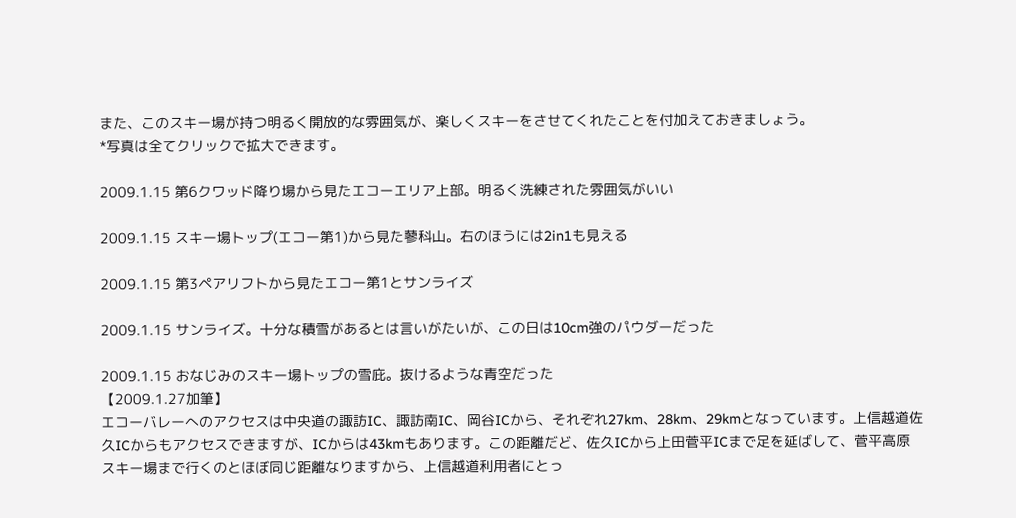また、このスキー場が持つ明るく開放的な雰囲気が、楽しくスキーをさせてくれたことを付加えておきましょう。
*写真は全てクリックで拡大できます。

2009.1.15 第6クワッド降り場から見たエコーエリア上部。明るく洗練された雰囲気がいい

2009.1.15 スキー場トップ(エコー第1)から見た蓼科山。右のほうには2in1も見える

2009.1.15 第3ペアリフトから見たエコー第1とサンライズ

2009.1.15 サンライズ。十分な積雪があるとは言いがたいが、この日は10cm強のパウダーだった

2009.1.15 おなじみのスキー場トップの雪庇。抜けるような青空だった
【2009.1.27加筆】
エコーバレーへのアクセスは中央道の諏訪IC、諏訪南IC、岡谷ICから、それぞれ27km、28km、29kmとなっています。上信越道佐久ICからもアクセスできますが、ICからは43kmもあります。この距離だど、佐久ICから上田菅平ICまで足を延ばして、菅平高原スキー場まで行くのとほぼ同じ距離なりますから、上信越道利用者にとっ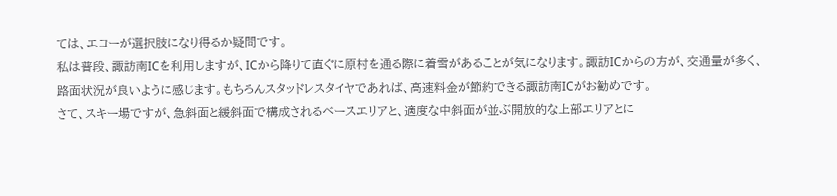ては、エコーが選択肢になり得るか疑問です。
私は普段、諏訪南ICを利用しますが、ICから降りて直ぐに原村を通る際に着雪があることが気になります。諏訪ICからの方が、交通量が多く、路面状況が良いように感じます。もちろんスタッドレスタイヤであれば、高速料金が節約できる諏訪南ICがお勧めです。
さて、スキー場ですが、急斜面と緩斜面で構成されるベースエリアと、適度な中斜面が並ぶ開放的な上部エリアとに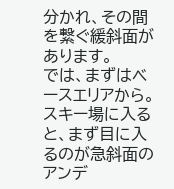分かれ、その間を繋ぐ緩斜面があります。
では、まずはベースエリアから。スキー場に入ると、まず目に入るのが急斜面のアンデ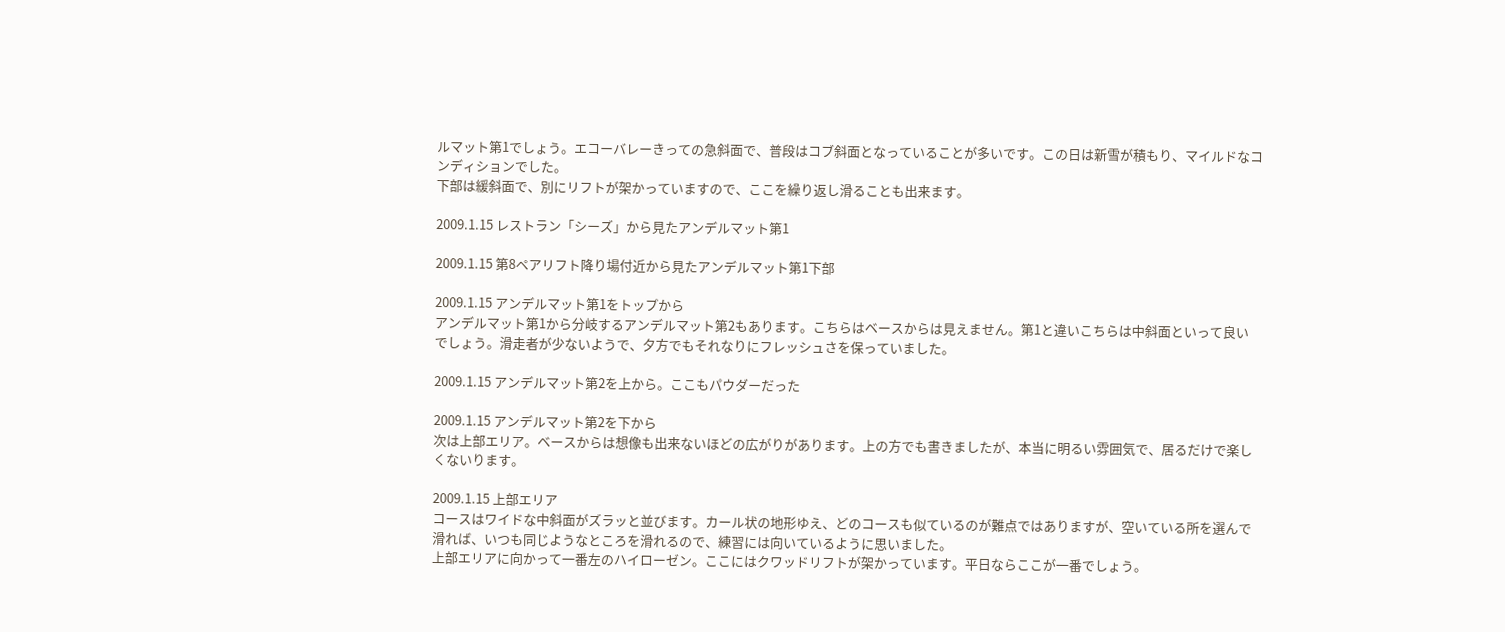ルマット第1でしょう。エコーバレーきっての急斜面で、普段はコブ斜面となっていることが多いです。この日は新雪が積もり、マイルドなコンディションでした。
下部は緩斜面で、別にリフトが架かっていますので、ここを繰り返し滑ることも出来ます。

2009.1.15 レストラン「シーズ」から見たアンデルマット第1

2009.1.15 第8ペアリフト降り場付近から見たアンデルマット第1下部

2009.1.15 アンデルマット第1をトップから
アンデルマット第1から分岐するアンデルマット第2もあります。こちらはベースからは見えません。第1と違いこちらは中斜面といって良いでしょう。滑走者が少ないようで、夕方でもそれなりにフレッシュさを保っていました。

2009.1.15 アンデルマット第2を上から。ここもパウダーだった

2009.1.15 アンデルマット第2を下から
次は上部エリア。ベースからは想像も出来ないほどの広がりがあります。上の方でも書きましたが、本当に明るい雰囲気で、居るだけで楽しくないります。

2009.1.15 上部エリア
コースはワイドな中斜面がズラッと並びます。カール状の地形ゆえ、どのコースも似ているのが難点ではありますが、空いている所を選んで滑れば、いつも同じようなところを滑れるので、練習には向いているように思いました。
上部エリアに向かって一番左のハイローゼン。ここにはクワッドリフトが架かっています。平日ならここが一番でしょう。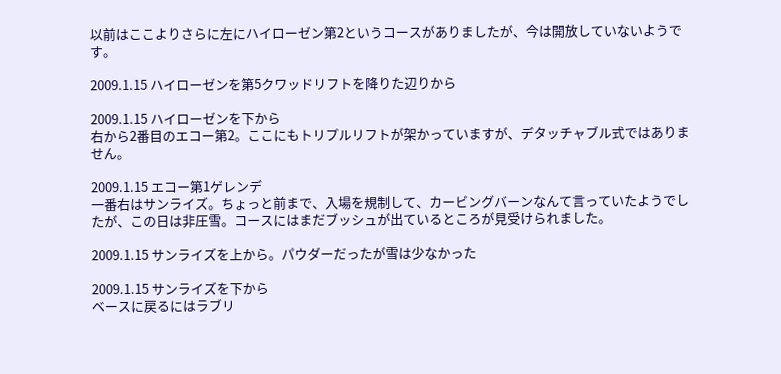以前はここよりさらに左にハイローゼン第2というコースがありましたが、今は開放していないようです。

2009.1.15 ハイローゼンを第5クワッドリフトを降りた辺りから

2009.1.15 ハイローゼンを下から
右から2番目のエコー第2。ここにもトリプルリフトが架かっていますが、デタッチャブル式ではありません。

2009.1.15 エコー第1ゲレンデ
一番右はサンライズ。ちょっと前まで、入場を規制して、カービングバーンなんて言っていたようでしたが、この日は非圧雪。コースにはまだブッシュが出ているところが見受けられました。

2009.1.15 サンライズを上から。パウダーだったが雪は少なかった

2009.1.15 サンライズを下から
ベースに戻るにはラブリ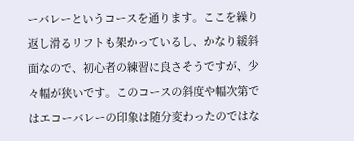ーバレーというコースを通ります。ここを繰り返し滑るリフトも架かっているし、かなり緩斜面なので、初心者の練習に良さそうですが、少々幅が狭いです。このコースの斜度や幅次第ではエコーバレーの印象は随分変わったのではな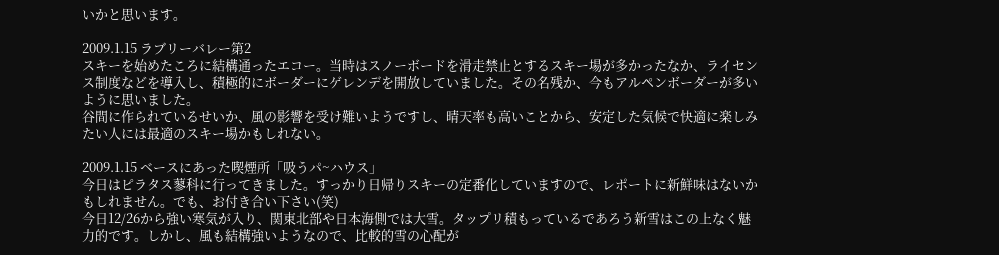いかと思います。

2009.1.15 ラブリーバレー第2
スキーを始めたころに結構通ったエコー。当時はスノーボードを滑走禁止とするスキー場が多かったなか、ライセンス制度などを導入し、積極的にボーダーにゲレンデを開放していました。その名残か、今もアルペンボーダーが多いように思いました。
谷間に作られているせいか、風の影響を受け難いようですし、晴天率も高いことから、安定した気候で快適に楽しみたい人には最適のスキー場かもしれない。

2009.1.15 ベースにあった喫煙所「吸うパ~ハウス」
今日はピラタス蓼科に行ってきました。すっかり日帰りスキーの定番化していますので、レポートに新鮮味はないかもしれません。でも、お付き合い下さい(笑)
今日12/26から強い寒気が入り、関東北部や日本海側では大雪。タップリ積もっているであろう新雪はこの上なく魅力的です。しかし、風も結構強いようなので、比較的雪の心配が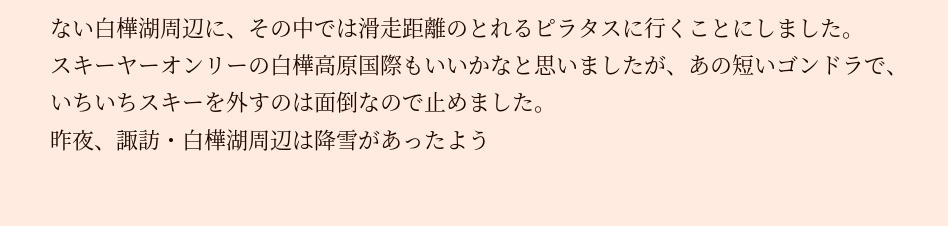ない白樺湖周辺に、その中では滑走距離のとれるピラタスに行くことにしました。
スキーヤーオンリーの白樺高原国際もいいかなと思いましたが、あの短いゴンドラで、いちいちスキーを外すのは面倒なので止めました。
昨夜、諏訪・白樺湖周辺は降雪があったよう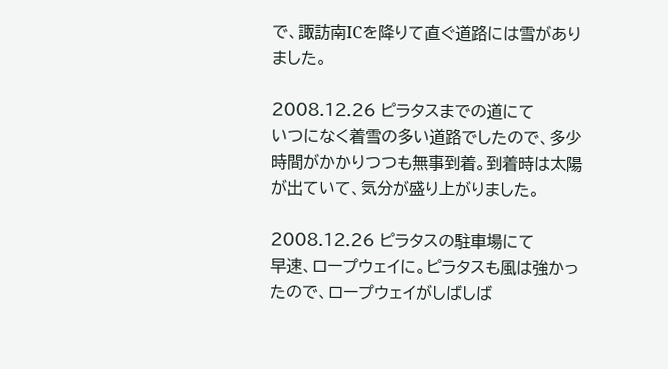で、諏訪南ICを降りて直ぐ道路には雪がありました。

2008.12.26 ピラタスまでの道にて
いつになく着雪の多い道路でしたので、多少時間がかかりつつも無事到着。到着時は太陽が出ていて、気分が盛り上がりました。

2008.12.26 ピラタスの駐車場にて
早速、ロープウェイに。ピラタスも風は強かったので、ロープウェイがしばしば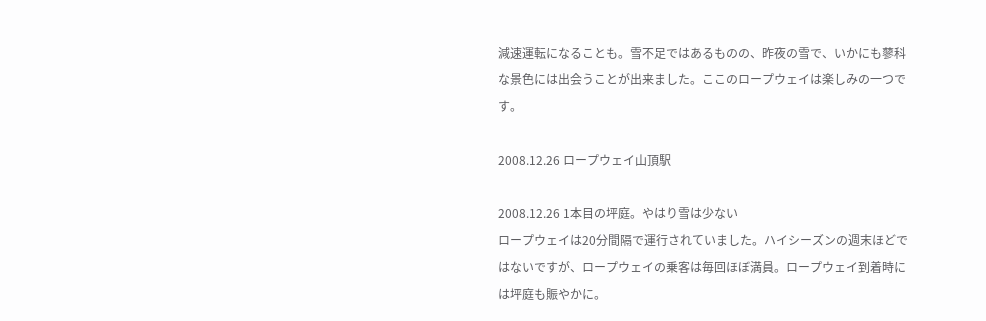減速運転になることも。雪不足ではあるものの、昨夜の雪で、いかにも蓼科な景色には出会うことが出来ました。ここのロープウェイは楽しみの一つです。

2008.12.26 ロープウェイ山頂駅

2008.12.26 1本目の坪庭。やはり雪は少ない
ロープウェイは20分間隔で運行されていました。ハイシーズンの週末ほどではないですが、ロープウェイの乗客は毎回ほぼ満員。ロープウェイ到着時には坪庭も賑やかに。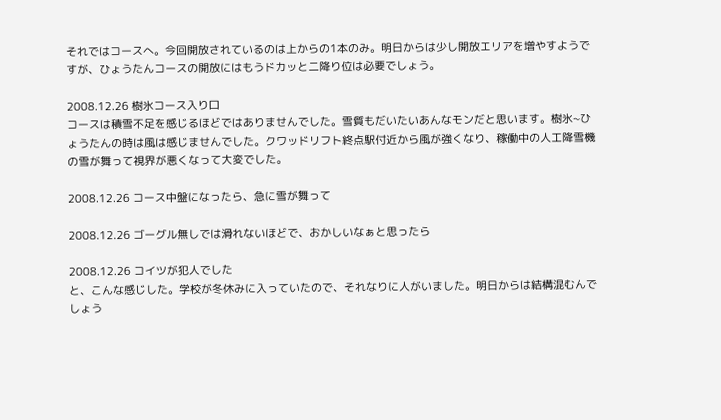それではコースへ。今回開放されているのは上からの1本のみ。明日からは少し開放エリアを増やすようですが、ひょうたんコースの開放にはもうドカッと二降り位は必要でしょう。

2008.12.26 樹氷コース入り口
コースは積雪不足を感じるほどではありませんでした。雪質もだいたいあんなモンだと思います。樹氷~ひょうたんの時は風は感じませんでした。クワッドリフト終点駅付近から風が強くなり、稼働中の人工降雪機の雪が舞って視界が悪くなって大変でした。

2008.12.26 コース中盤になったら、急に雪が舞って

2008.12.26 ゴーグル無しでは滑れないほどで、おかしいなぁと思ったら

2008.12.26 コイツが犯人でした
と、こんな感じした。学校が冬休みに入っていたので、それなりに人がいました。明日からは結構混むんでしょう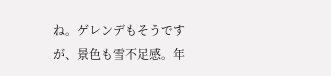ね。ゲレンデもそうですが、景色も雪不足感。年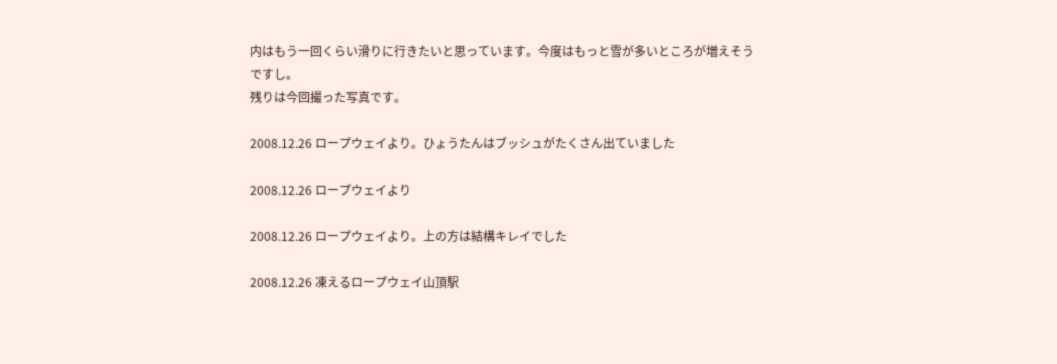内はもう一回くらい滑りに行きたいと思っています。今度はもっと雪が多いところが増えそうですし。
残りは今回撮った写真です。

2008.12.26 ロープウェイより。ひょうたんはブッシュがたくさん出ていました

2008.12.26 ロープウェイより

2008.12.26 ロープウェイより。上の方は結構キレイでした

2008.12.26 凍えるロープウェイ山頂駅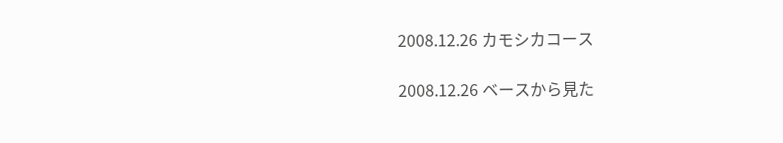2008.12.26 カモシカコース

2008.12.26 ベースから見た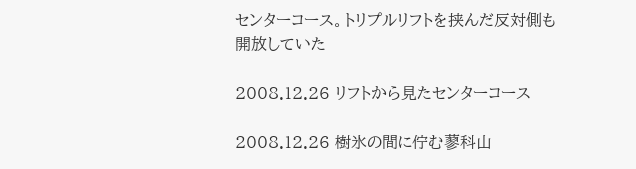センターコース。トリプルリフトを挟んだ反対側も開放していた

2008.12.26 リフトから見たセンターコース

2008.12.26 樹氷の間に佇む蓼科山